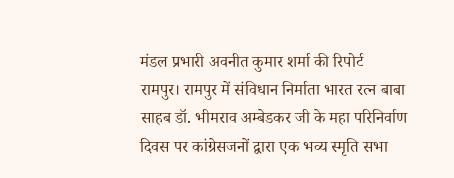मंडल प्रभारी अवनीत कुमार शर्मा की रिपोर्ट
रामपुर। रामपुर में संविधान निर्माता भारत रत्न बाबा साहब डॉ. भीमराव अम्बेडकर जी के महा परिनिर्वाण दिवस पर कांग्रेसजनों द्वारा एक भव्य स्मृति सभा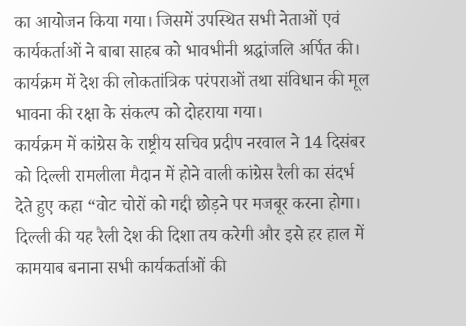का आयोजन किया गया। जिसमें उपस्थित सभी नेताओं एवं कार्यकर्ताओं ने बाबा साहब को भावभीनी श्रद्धांजलि अर्पित की। कार्यक्रम में देश की लोकतांत्रिक परंपराओं तथा संविधान की मूल भावना की रक्षा के संकल्प को दोहराया गया।
कार्यक्रम में कांग्रेस के राष्ट्रीय सचिव प्रदीप नरवाल ने 14 दिसंबर को दिल्ली रामलीला मैदान में होने वाली कांग्रेस रैली का संदर्भ देते हुए कहा “वोट चोरों को गद्दी छोड़ने पर मजबूर करना होगा। दिल्ली की यह रैली देश की दिशा तय करेगी और इसे हर हाल में कामयाब बनाना सभी कार्यकर्ताओं की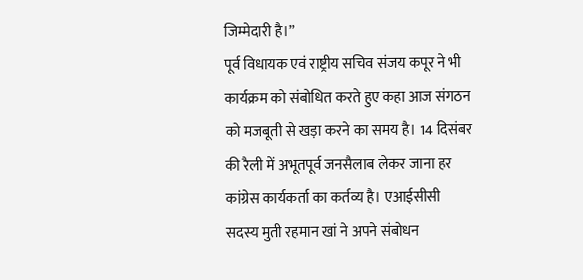जिम्मेदारी है।”
पूर्व विधायक एवं राष्ट्रीय सचिव संजय कपूर ने भी कार्यक्रम को संबोधित करते हुए कहा आज संगठन को मजबूती से खड़ा करने का समय है। 14 दिसंबर की रैली में अभूतपूर्व जनसैलाब लेकर जाना हर कांग्रेस कार्यकर्ता का कर्तव्य है। एआईसीसी सदस्य मुती रहमान खां ने अपने संबोधन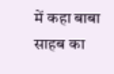में कहा बाबा साहब का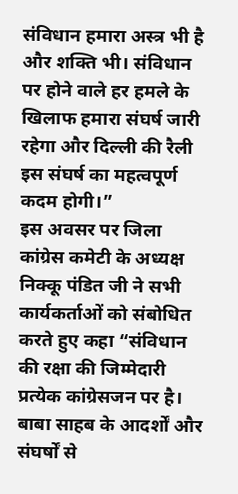संविधान हमारा अस्त्र भी है और शक्ति भी। संविधान पर होने वाले हर हमले के खिलाफ हमारा संघर्ष जारी रहेगा और दिल्ली की रैली इस संघर्ष का महत्वपूर्ण कदम होगी।”
इस अवसर पर जिला कांग्रेस कमेटी के अध्यक्ष निक्कू पंडित जी ने सभी कार्यकर्ताओं को संबोधित करते हुए कहा “संविधान की रक्षा की जिम्मेदारी प्रत्येक कांग्रेसजन पर है। बाबा साहब के आदर्शों और संघर्षों से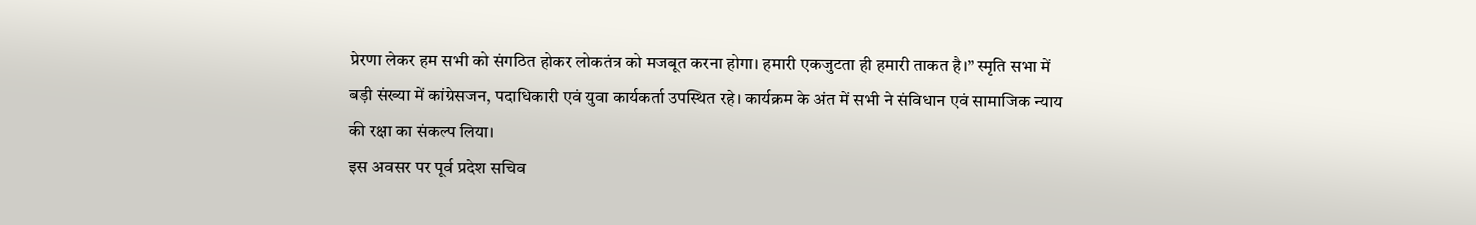प्रेरणा लेकर हम सभी को संगठित होकर लोकतंत्र को मजबूत करना होगा। हमारी एकजुटता ही हमारी ताकत है।” स्मृति सभा में बड़ी संख्या में कांग्रेसजन, पदाधिकारी एवं युवा कार्यकर्ता उपस्थित रहे। कार्यक्रम के अंत में सभी ने संविधान एवं सामाजिक न्याय की रक्षा का संकल्प लिया।
इस अवसर पर पूर्व प्रदेश सचिव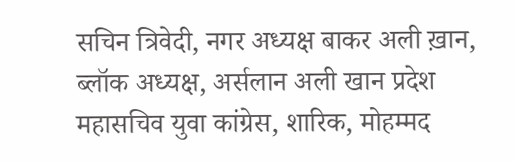सचिन त्रिवेदी, नगर अध्यक्ष बाकर अली ख़ान, ब्लॉक अध्यक्ष, अर्सलान अली खान प्रदेश महासचिव युवा कांग्रेस, शारिक, मोहम्मद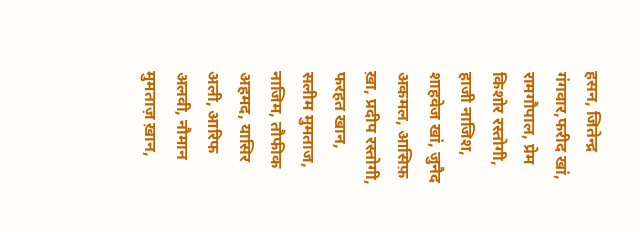हसन, जितेन्द्र गंगवार,फरीद खां, रामगौपाल, प्रेम किशोर रस्तोगी, हाजी नाजिश, शाहवेज खां, जुनैद अकमल, आसिफ़ ख़ा, प्रदीप रस्तोगी, फरहत खान, सलीम मुमताज, नाजिम, तौफीक अहमद, यासिर अली, आरिफ अलवी, नौमान मुमताज़ ख़ान,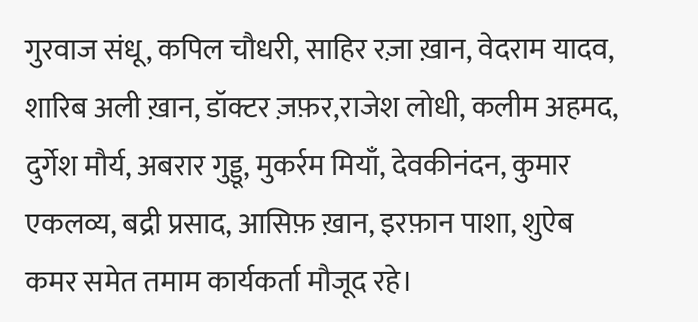गुरवाज संधू, कपिल चौधरी, साहिर रज़ा ख़ान, वेदराम यादव, शारिब अली ख़ान, डॉक्टर ज़फ़र,राजेश लोधी, कलीम अहमद, दुर्गेश मौर्य, अबरार गुड्डू, मुकर्रम मियाँ, देवकीनंदन, कुमार एकलव्य, बद्री प्रसाद, आसिफ़ ख़ान, इरफ़ान पाशा, शुऐब कमर समेत तमाम कार्यकर्ता मौजूद रहे।